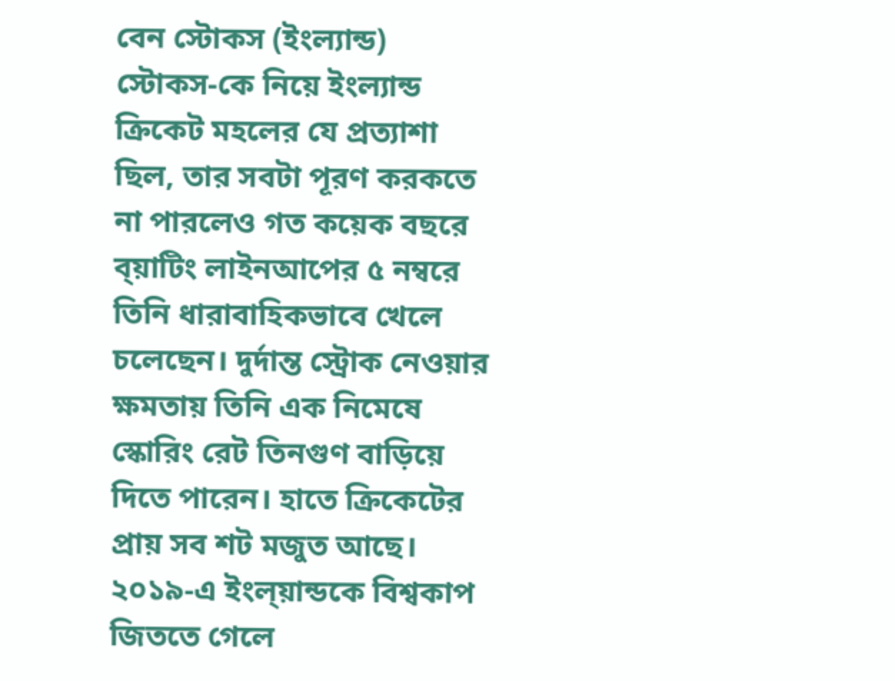বেন স্টোকস (ইংল্যান্ড)
স্টোকস-কে নিয়ে ইংল্যান্ড ক্রিকেট মহলের যে প্রত্যাশা ছিল, তার সবটা পূরণ করকতে না পারলেও গত কয়েক বছরে ব্য়াটিং লাইনআপের ৫ নম্বরে তিনি ধারাবাহিকভাবে খেলে চলেছেন। দুর্দান্ত স্ট্রোক নেওয়ার ক্ষমতায় তিনি এক নিমেষে স্কোরিং রেট তিনগুণ বাড়িয়ে দিতে পারেন। হাতে ক্রিকেটের প্রায় সব শট মজুত আছে। ২০১৯-এ ইংল্য়ান্ডকে বিশ্বকাপ জিততে গেলে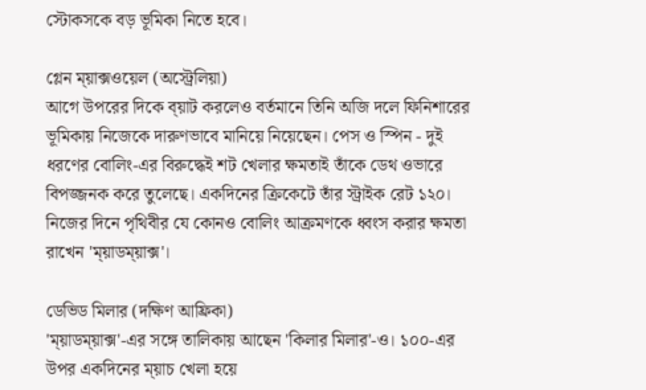স্টোকসকে বড় ভূমিকা নিতে হবে।

গ্লেন ম্য়াক্সওয়েল (অস্ট্রেলিয়া)
আগে উপরের দিকে ব্য়াট করলেও বর্তমানে তিনি অজি দলে ফিনিশারের ভূমিকায় নিজেকে দারুণভাবে মানিয়ে নিয়েছেন। পেস ও স্পিন - দুই ধরণের বোলিং-এর বিরুদ্ধেই শট খেলার ক্ষমতাই তাঁকে ডেথ ওভারে বিপজ্জনক করে তুলেছে। একদিনের ক্রিকেটে তাঁর স্ট্রাইক রেট ১২০। নিজের দিনে পৃথিবীর যে কোনও বোলিং আক্রমণকে ধ্বংস করার ক্ষমতা রাখেন 'ম্য়াডম্য়াক্স'।

ডেভিড মিলার (দক্ষিণ আফ্রিকা)
'ম্য়াডম্য়াক্স'-এর সঙ্গে তালিকায় আছেন 'কিলার মিলার'-ও। ১০০-এর উপর একদিনের ম্য়াচ খেলা হয়ে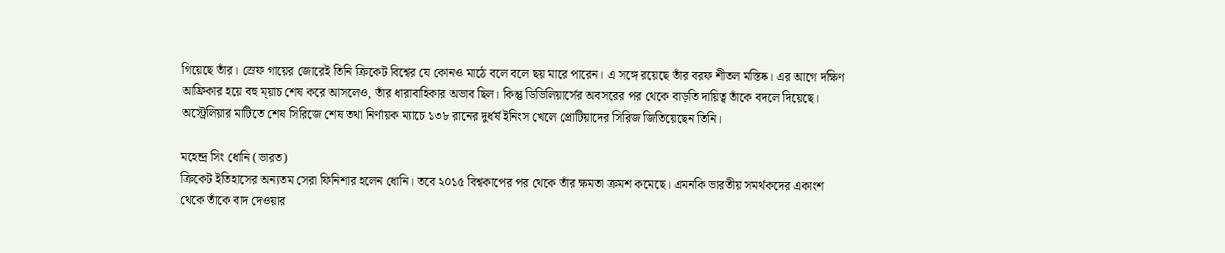গিয়েছে তাঁর। স্রেফ গায়ের জোরেই তিনি ক্রিকেট বিশ্বের যে কোনও মাঠে বলে বলে ছয় মারে পারেন। এ সঙ্গে রয়েছে তাঁর বরফ শীতল মস্তিষ্ক। এর আগে দক্ষিণ আফ্রিকার হয়ে বহু ম্য়াচ শেষ করে আসলেও, তাঁর ধারাবাহিকার অভাব ছিল। কিন্তু ডিভিলিয়ার্সের অবসরের পর থেকে বাড়তি দায়িত্ব তাঁকে বদলে দিয়েছে। অস্ট্রেলিয়ার মাটিতে শেষ সিরিজে শেষ তথা নির্ণায়ক ম্যাচে ১৩৮ রানের দুর্ধর্ষ ইনিংস খেলে প্রোটিয়াদের সিরিজ জিতিয়েছেন তিনি।

মহেন্দ্র সিং ধোনি (ভারত)
ক্রিকেট ইতিহাসের অন্যতম সেরা ফিনিশার হলেন ধোনি। তবে ২০১৫ বিশ্বকাপের পর থেকে তাঁর ক্ষমতা ক্রমশ কমেছে। এমনকি ভারতীয় সমর্থকদের একাংশ থেকে তাঁকে বাদ দেওয়ার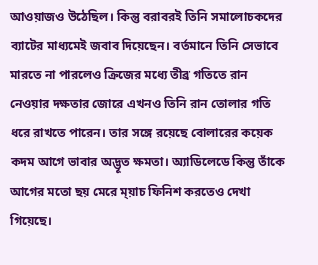আওয়াজও উঠেছিল। কিন্তু বরাবরই তিনি সমালোচকদের ব্যাটের মাধ্যমেই জবাব দিয়েছেন। বর্তমানে তিনি সেভাবে মারতে না পারলেও ক্রিজের মধ্যে তীব্র গতিতে রান নেওয়ার দক্ষতার জোরে এখনও তিনি রান তোলার গতি ধরে রাখতে পারেন। তার সঙ্গে রয়েছে বোলারের কয়েক কদম আগে ভাবার অদ্ভূত ক্ষমতা। অ্যাডিলেডে কিন্তু তাঁকে আগের মতো ছয় মেরে ম্য়াচ ফিনিশ করতেও দেখা গিয়েছে।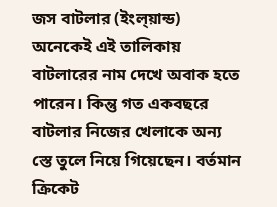জস বাটলার (ইংল্য়ান্ড)
অনেকেই এই তালিকায় বাটলারের নাম দেখে অবাক হতে পারেন। কিন্তু গত একবছরে বাটলার নিজের খেলাকে অন্য স্তে তুলে নিয়ে গিয়েছেন। বর্তমান ক্রিকেট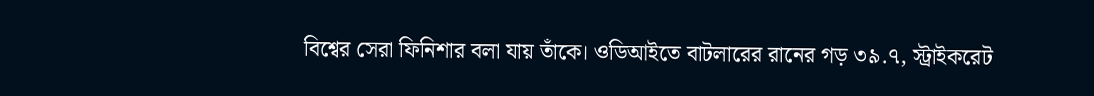বিশ্বের সেরা ফিনিশার বলা যায় তাঁকে। ওডিআইতে বাটলারের রানের গড় ৩৯.৭, স্ট্রাইকরেট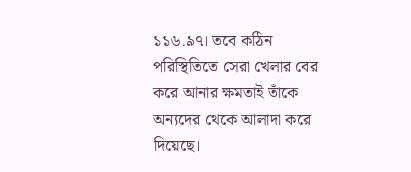১১৬.৯৭। তবে কঠিন পরিস্থিতিতে সেরা খেলার বের করে আনার ক্ষমতাই তাঁকে অন্যদের থেকে আলাদা করে দিয়েছে।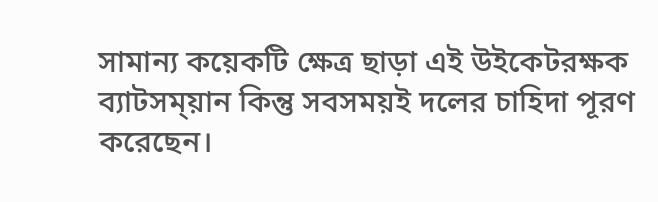সামান্য কয়েকটি ক্ষেত্র ছাড়া এই উইকেটরক্ষক ব্যাটসম্য়ান কিন্তু সবসময়ই দলের চাহিদা পূরণ করেছেন।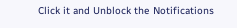Click it and Unblock the Notifications